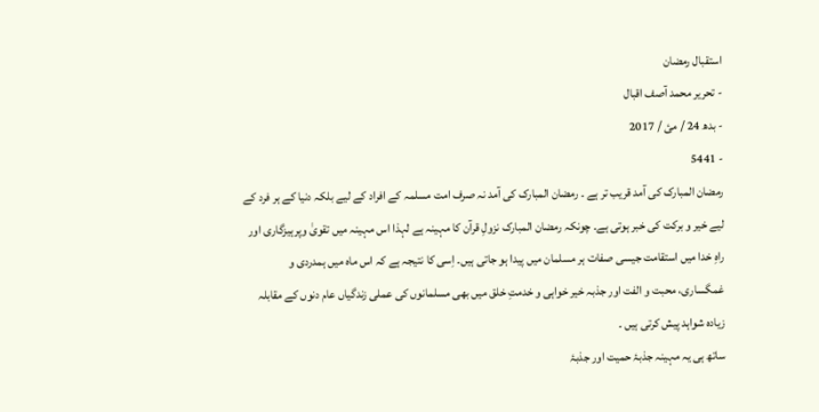استقبال رمضان
- تحریر محمد آصف اقبال
- بدھ 24 / مئ / 2017
- 5441
رمضان المبارک کی آمد قریب تر ہے ۔ رمضان المبارک کی آمد نہ صرف امت مسلمہ کے افراد کے لیے بلکہ دنیا کے ہر فرد کے لیے خیر و برکت کی خبر ہوتی ہے۔ چونکہ رمضان المبارک نزولِ قرآن کا مہینہ ہے لہذا اس مہینہ میں تقویٰ وپرہیزگاری اور راہِ خدا میں استقامت جیسی صفات ہر مسلمان میں پیدا ہو جاتی ہیں۔ اِسی کا نتیجہ ہے کہ اس ماہ میں ہمدردی و غمگساری، محبت و الفت اور جذبہ خیر خواہی و خدمتِ خلق میں بھی مسلمانوں کی عملی زندگیاں عام دنوں کے مقابلہ زیادہ شواہد پیش کرتی ہیں ۔
ساتھ ہی یہ مہینہ جذبۂ حمیت اور جذبۂ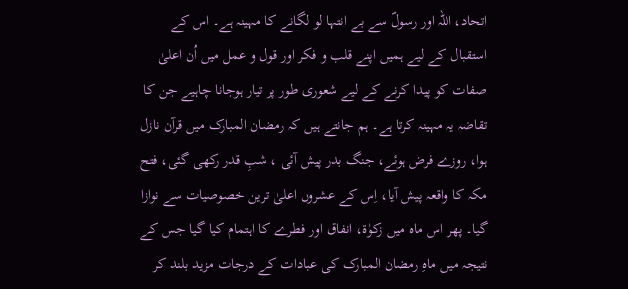اتحاد، اللہ اور رسولؐ سے بے انتہا لو لگانے کا مہینہ ہے۔ اس کے استقبال کے لیے ہمیں اپنے قلب و فکر اور قول و عمل میں اُن اعلیٰ صفات کو پیدا کرنے کے لیے شعوری طور پر تیار ہوجانا چاہیے جن کا تقاضہ یہ مہینہ کرتا ہے۔ ہم جانتے ہیں کہ رمضان المبارک میں قرآن نازل ہوا، روزے فرض ہوئے، جنگ بدر پیش آئی ، شبِ قدر رکھی گئی، فتح مکہ کا واقعہ پیش آیا، اِس کے عشروں اعلیٰ ترین خصوصیات سے نوازا گیا۔ پھر اس ماہ میں زکوٰۃ، انفاق اور فطرے کا اہتمام کیا گیا جس کے نتیجہ میں ماہِ رمضان المبارک کی عبادات کے درجات مزید بلند کر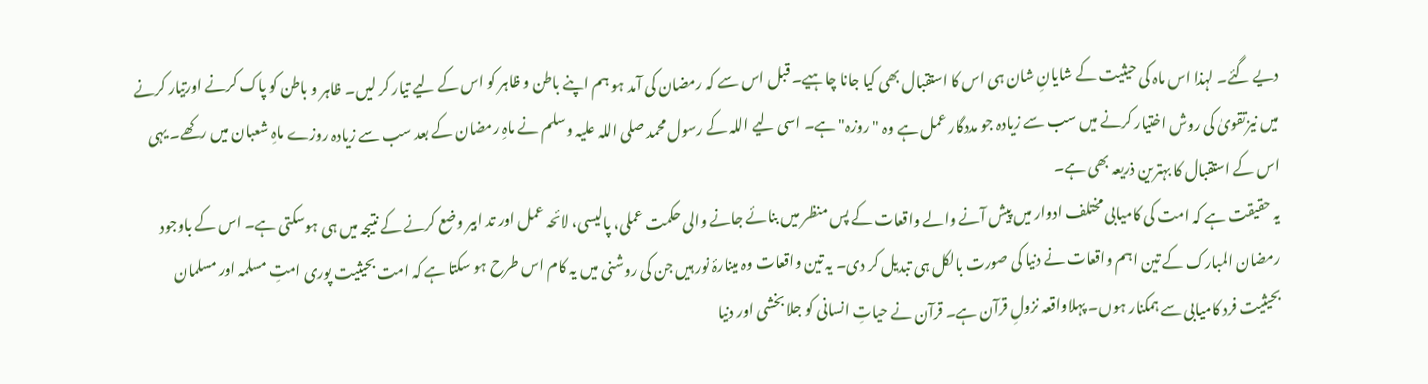دیے گئے۔ لہذا اس ماہ کی حیثیت کے شایانِ شان ہی اس کا استقبال بھی کیا جانا چاہیے۔ قبل اس سے کہ رمضان کی آمد ہو ہم اپنے باطن و ظاہر کو اس کے لیے تیار کر لیں۔ ظاہر و باطن کو پاک کرنے اورتیار کرنے میں نیزتقویٰ کی روش اختیار کرنے میں سب سے زیادہ جو مددگار عمل ہے وہ "روزہ" ہے۔ اسی لیے اللہ کے رسول محمد صلی اللہ علیہ وسلم نے ماہِ رمضان کے بعد سب سے زیادہ روزے ماہِ شعبان میں رکھے۔ یہی اس کے استقبال کا بہترین ذریعہ بھی ہے۔
یہ حقیقت ہے کہ امت کی کامیابی مختلف ادوار میں پیش آنے والے واقعات کے پس منظر میں بنائے جانے والی حکمت عملی، پالیسی، لائحہ عمل اور تد ابیر وضع کرنے کے نتیجہ میں ہی ہوسکتی ہے۔ اس کے باوجود رمضان المبارک کے تین اہم واقعات نے دنیا کی صورت بالکل ہی تبدیل کر دی۔ یہ تین واقعات وہ مینارۂ نور ہیں جن کی روشنی میں یہ کام اس طرح ہو سکتا ہے کہ امت بحیثیت پوری امتِ مسلمہ اور مسلمان بحیثیت فرد کامیابی سے ہمکنار ہوں۔ پہلاواقعہ نزولِ قرآن ہے۔ قرآن نے حیاتِ انسانی کو جلا بخشی اور دنیا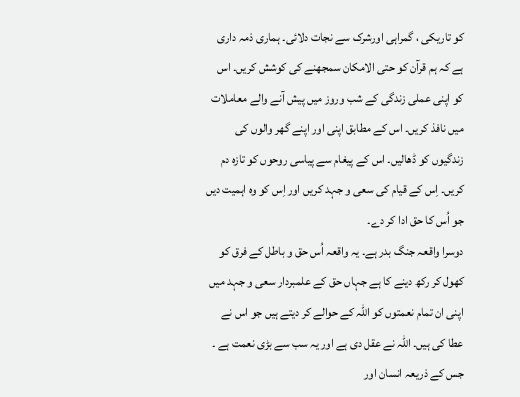کو تاریکی ، گمراہی اورشرک سے نجات دلائی۔ ہماری ذمہ داری ہے کہ ہم قرآن کو حتی الامکان سمجھنے کی کوشش کریں۔ اس کو اپنی عملی زندگی کے شب وروز میں پیش آنے والے معاملات میں نافذ کریں۔ اس کے مطابق اپنی اور اپنے گھر والوں کی زندگیوں کو ڈھالیں۔ اس کے پیغام سے پیاسی روحوں کو تازہ دم کریں۔ اِس کے قیام کی سعی و جہد کریں اور اِس کو وہ اہمیت دیں جو اُس کا حق ادا کر دے۔
دوسرا واقعہ جنگ بدر ہے۔ یہ واقعہ اُس حق و باطل کے فرق کو کھول کر رکھ دینے کا ہے جہاں حق کے علمبردار سعی و جہد میں اپنی ان تمام نعمتوں کو اللہ کے حوالے کر دیتے ہیں جو اس نے عطا کی ہیں۔ اللہ نے عقل دی ہے اور یہ سب سے بڑی نعمت ہے ۔ جس کے ذریعہ انسان اور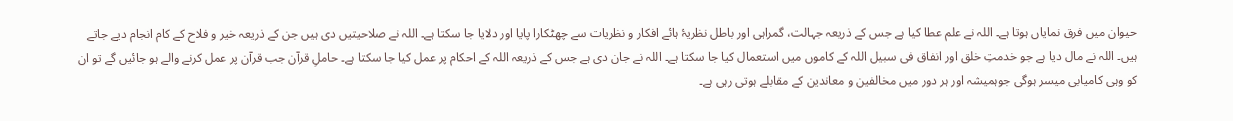حیوان میں فرق نمایاں ہوتا ہے۔ اللہ نے علم عطا کیا ہے جس کے ذریعہ جہالت، گمراہی اور باطل نظریۂ ہائے افکار و نظریات سے چھٹکارا پایا اور دلایا جا سکتا ہے۔ اللہ نے صلاحیتیں دی ہیں جن کے ذریعہ خیر و فلاح کے کام انجام دیے جاتے ہیں۔ اللہ نے مال دیا ہے جو خدمتِ خلق اور انفاق فی سبیل اللہ کے کاموں میں استعمال کیا جا سکتا ہے۔ اللہ نے جان دی ہے جس کے ذریعہ اللہ کے احکام پر عمل کیا جا سکتا ہے۔ حاملِ قرآن جب قرآن پر عمل کرنے والے ہو جائیں گے تو ان کو وہی کامیابی میسر ہوگی جوہمیشہ اور ہر دور میں مخالفین و معاندین کے مقابلے ہوتی رہی ہے۔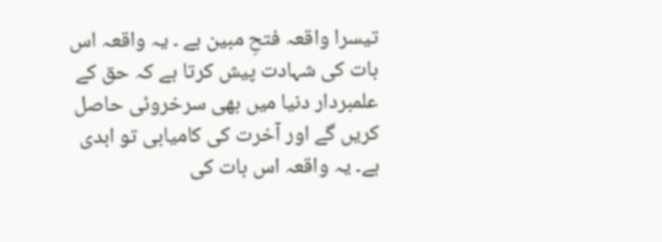تیسرا واقعہ فتحِ مبین ہے ۔ یہ واقعہ اس بات کی شہادت پیش کرتا ہے کہ حق کے علمبردار دنیا میں بھی سرخروئی حاصل کریں گے اور آخرت کی کامیابی تو ابدی ہے۔ یہ واقعہ اس بات کی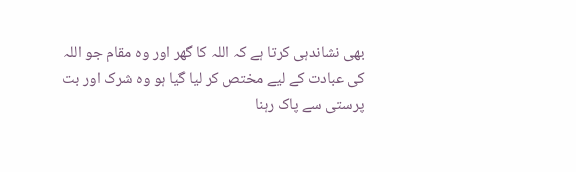بھی نشاندہی کرتا ہے کہ اللہ کا گھر اور وہ مقام جو اللہ کی عبادت کے لیے مختص کر لیا گیا ہو وہ شرک اور بت پرستی سے پاک رہنا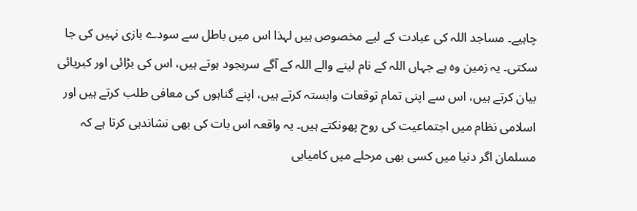چاہیے۔ مساجد اللہ کی عبادت کے لیے مخصوص ہیں لہذا اس میں باطل سے سودے بازی نہیں کی جا سکتی۔ یہ زمین وہ ہے جہاں اللہ کے نام لینے والے اللہ کے آگے سربجود ہوتے ہیں، اس کی بڑائی اور کبریائی بیان کرتے ہیں، اس سے اپنی تمام توقعات وابستہ کرتے ہیں، اپنے گناہوں کی معافی طلب کرتے ہیں اور اسلامی نظام میں اجتماعیت کی روح پھونکتے ہیں۔ یہ واقعہ اس بات کی بھی نشاندہی کرتا ہے کہ مسلمان اگر دنیا میں کسی بھی مرحلے میں کامیابی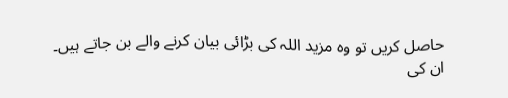حاصل کریں تو وہ مزید اللہ کی بڑائی بیان کرنے والے بن جاتے ہیں۔ ان کی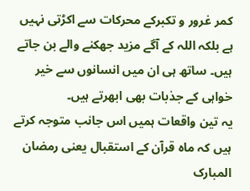کمر غرور و تکبرکے محرکات سے اکڑتی نہیں ہے بلکہ اللہ کے آگے مزید جھکنے والے بن جاتے ہیں۔ ساتھ ہی ان میں انسانوں سے خیر خواہی کے جذبات بھی ابھرتے ہیں۔
یہ تین واقعات ہمیں اس جانب متوجہ کرتے ہیں کہ ماہ قرآن کے استقبال یعنی رمضان المبارک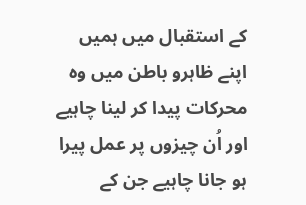کے استقبال میں ہمیں اپنے ظاہرو باطن میں وہ محرکات پیدا کر لینا چاہیے اور اُن چیزوں پر عمل پیرا ہو جانا چاہیے جن کے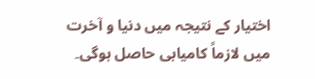اختیار کے نتیجہ میں دنیا و آخرت میں لازماً کامیابی حاصل ہوگی۔